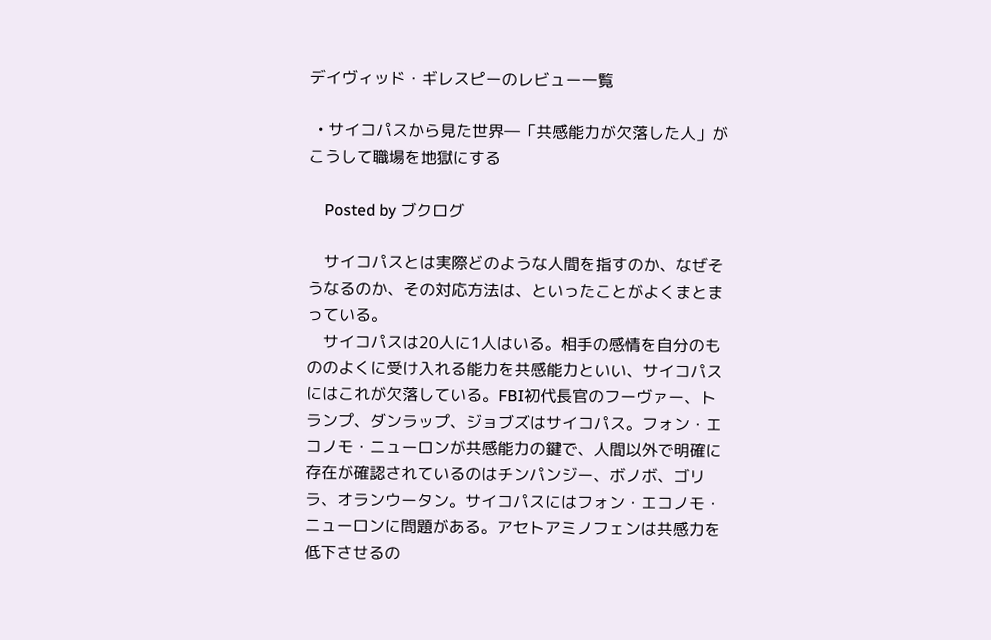デイヴィッド・ギレスピーのレビュー一覧

  • サイコパスから見た世界―「共感能力が欠落した人」がこうして職場を地獄にする

    Posted by ブクログ

    サイコパスとは実際どのような人間を指すのか、なぜそうなるのか、その対応方法は、といったことがよくまとまっている。
    サイコパスは20人に1人はいる。相手の感情を自分のもののよくに受け入れる能力を共感能力といい、サイコパスにはこれが欠落している。FBI初代長官のフーヴァー、トランプ、ダンラップ、ジョブズはサイコパス。フォン・エコノモ・ニューロンが共感能力の鍵で、人間以外で明確に存在が確認されているのはチンパンジー、ボノボ、ゴリラ、オランウータン。サイコパスにはフォン・エコノモ・ニューロンに問題がある。アセトアミノフェンは共感力を低下させるの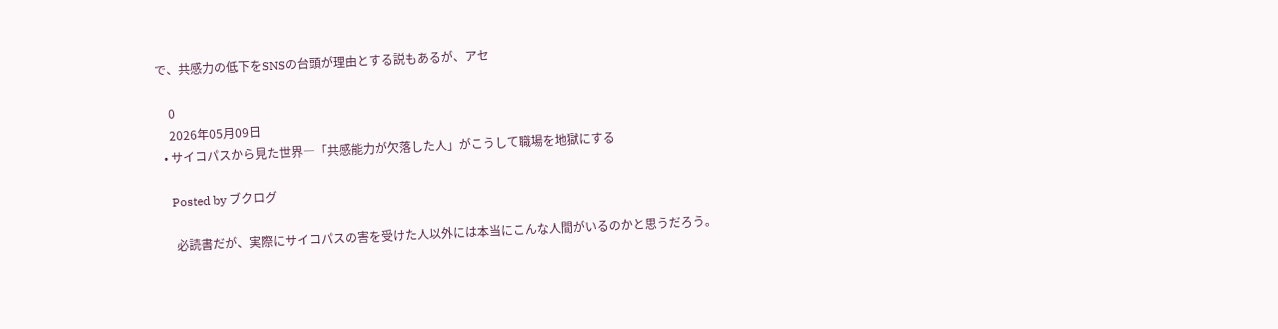で、共感力の低下をSNSの台頭が理由とする説もあるが、アセ

    0
    2026年05月09日
  • サイコパスから見た世界―「共感能力が欠落した人」がこうして職場を地獄にする

    Posted by ブクログ

     必読書だが、実際にサイコパスの害を受けた人以外には本当にこんな人間がいるのかと思うだろう。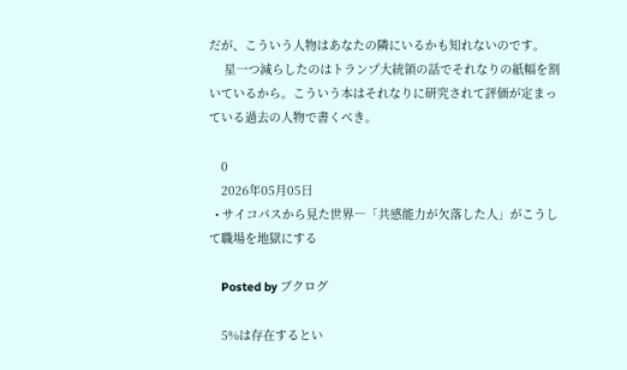だが、こういう人物はあなたの隣にいるかも知れないのです。
     星一つ減らしたのはトランプ大統領の話でそれなりの紙幅を割いているから。こういう本はそれなりに研究されて評価が定まっている過去の人物で書くべき。

    0
    2026年05月05日
  • サイコパスから見た世界―「共感能力が欠落した人」がこうして職場を地獄にする

    Posted by ブクログ

    5%は存在するとい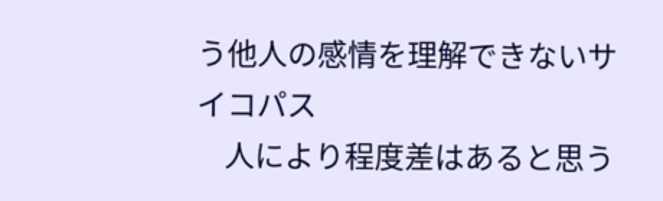う他人の感情を理解できないサイコパス
    人により程度差はあると思う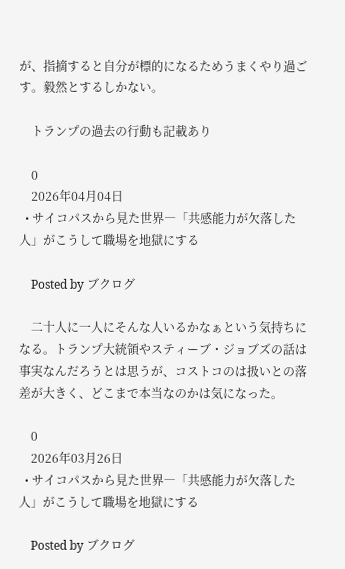が、指摘すると自分が標的になるためうまくやり過ごす。毅然とするしかない。

    トランプの過去の行動も記載あり

    0
    2026年04月04日
  • サイコパスから見た世界―「共感能力が欠落した人」がこうして職場を地獄にする

    Posted by ブクログ

    二十人に一人にそんな人いるかなぁという気持ちになる。トランプ大統領やスティーブ・ジョブズの話は事実なんだろうとは思うが、コストコのは扱いとの落差が大きく、どこまで本当なのかは気になった。

    0
    2026年03月26日
  • サイコパスから見た世界―「共感能力が欠落した人」がこうして職場を地獄にする

    Posted by ブクログ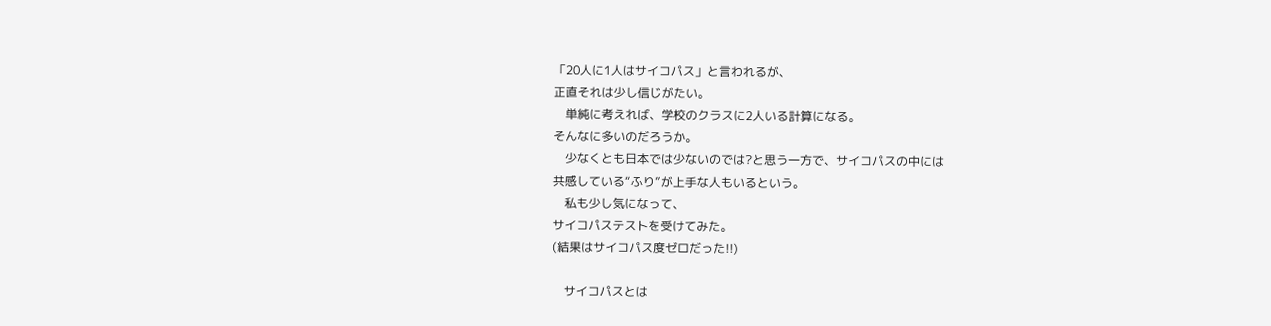「20人に1人はサイコパス」と言われるが、
正直それは少し信じがたい。
    単純に考えれば、学校のクラスに2人いる計算になる。
そんなに多いのだろうか。
    少なくとも日本では少ないのでは?と思う一方で、サイコパスの中には
共感している“ふり”が上手な人もいるという。
    私も少し気になって、
サイコパステストを受けてみた。
(結果はサイコパス度ゼロだった!!)

    サイコパスとは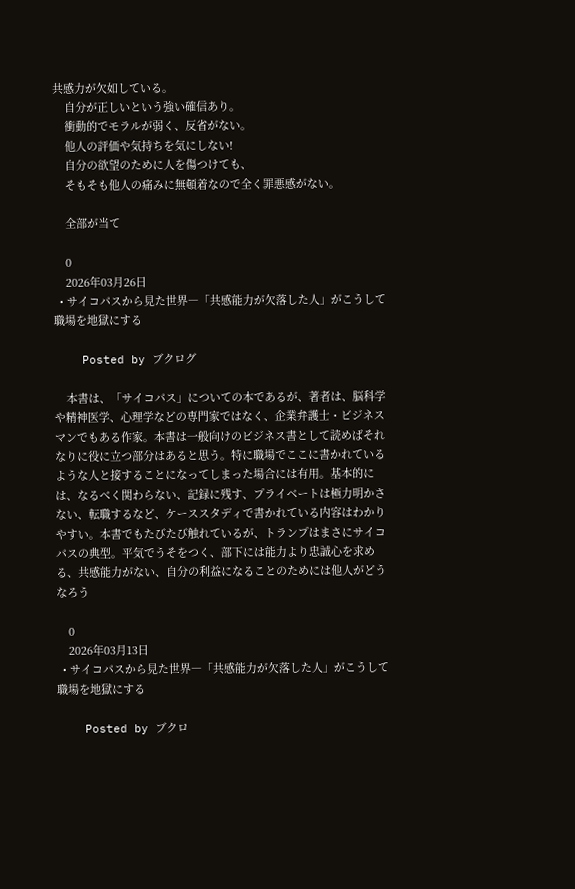共感力が欠如している。
    自分が正しいという強い確信あり。
    衝動的でモラルが弱く、反省がない。
    他人の評価や気持ちを気にしない!
    自分の欲望のために人を傷つけても、
    そもそも他人の痛みに無頓着なので全く罪悪感がない。

    全部が当て

    0
    2026年03月26日
  • サイコパスから見た世界―「共感能力が欠落した人」がこうして職場を地獄にする

    Posted by ブクログ

    本書は、「サイコパス」についての本であるが、著者は、脳科学や精神医学、心理学などの専門家ではなく、企業弁護士・ビジネスマンでもある作家。本書は一般向けのビジネス書として読めばそれなりに役に立つ部分はあると思う。特に職場でここに書かれているような人と接することになってしまった場合には有用。基本的には、なるべく関わらない、記録に残す、プライベートは極力明かさない、転職するなど、ケーススタディで書かれている内容はわかりやすい。本書でもたびたび触れているが、トランプはまさにサイコパスの典型。平気でうそをつく、部下には能力より忠誠心を求める、共感能力がない、自分の利益になることのためには他人がどうなろう

    0
    2026年03月13日
  • サイコパスから見た世界―「共感能力が欠落した人」がこうして職場を地獄にする

    Posted by ブクロ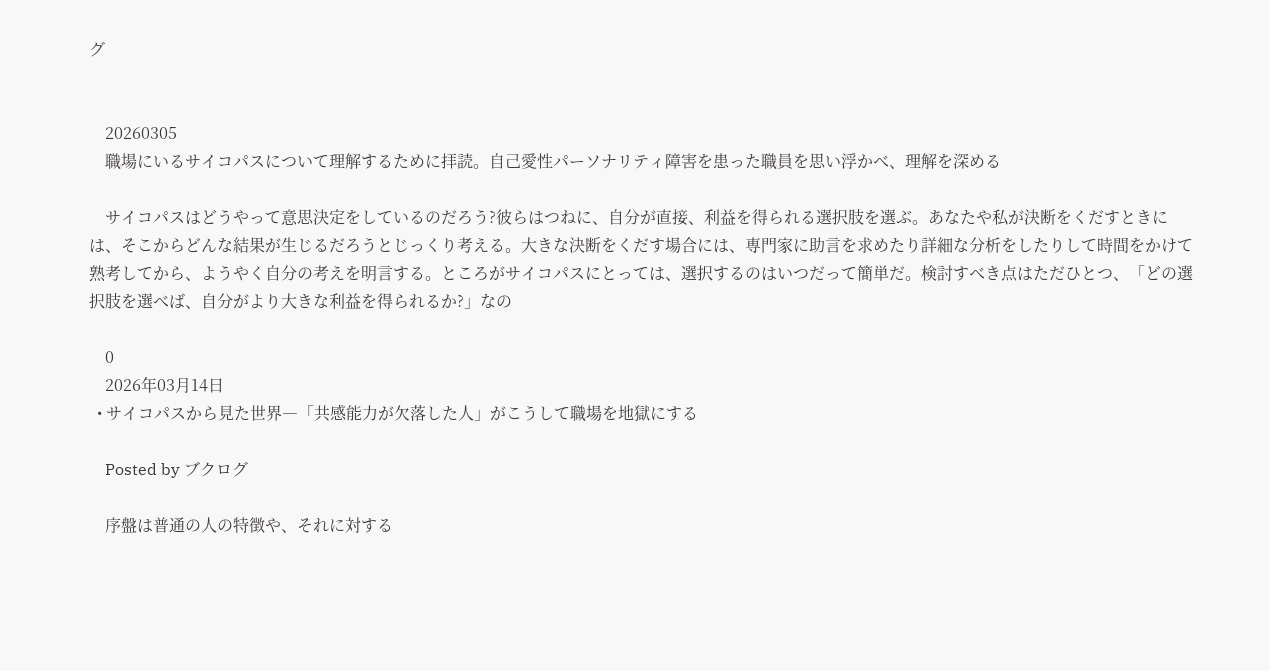グ


    20260305
    職場にいるサイコパスについて理解するために拝読。自己愛性パーソナリティ障害を患った職員を思い浮かべ、理解を深める

    サイコパスはどうやって意思決定をしているのだろう?彼らはつねに、自分が直接、利益を得られる選択肢を選ぶ。あなたや私が決断をくだすときには、そこからどんな結果が生じるだろうとじっくり考える。大きな決断をくだす場合には、専門家に助言を求めたり詳細な分析をしたりして時間をかけて熟考してから、ようやく自分の考えを明言する。ところがサイコパスにとっては、選択するのはいつだって簡単だ。検討すべき点はただひとつ、「どの選択肢を選べば、自分がより大きな利益を得られるか?」なの

    0
    2026年03月14日
  • サイコパスから見た世界―「共感能力が欠落した人」がこうして職場を地獄にする

    Posted by ブクログ

    序盤は普通の人の特徴や、それに対する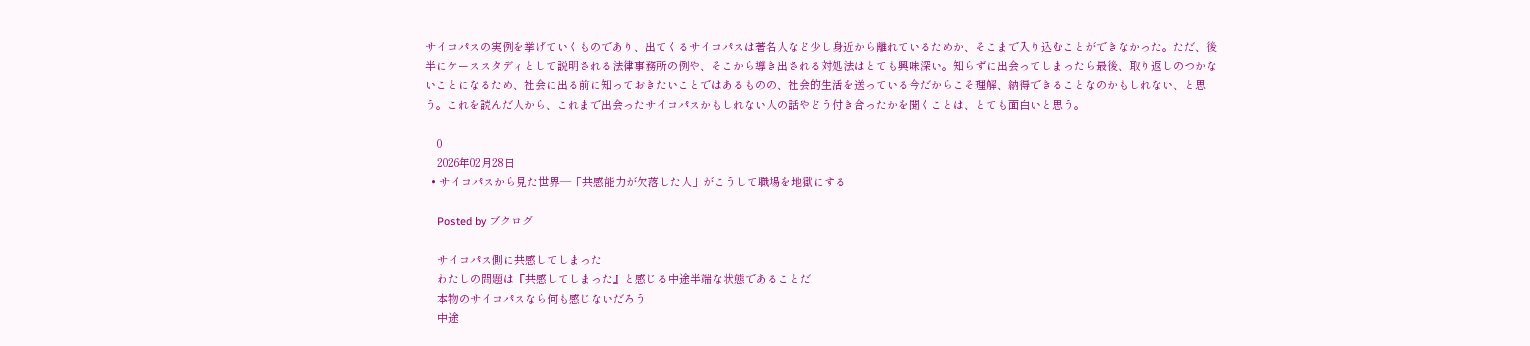サイコパスの実例を挙げていくものであり、出てくるサイコパスは著名人など少し身近から離れているためか、そこまで入り込むことができなかった。ただ、後半にケーススタディとして説明される法律事務所の例や、そこから導き出される対処法はとても興味深い。知らずに出会ってしまったら最後、取り返しのつかないことになるため、社会に出る前に知っておきたいことではあるものの、社会的生活を送っている今だからこそ理解、納得できることなのかもしれない、と思う。これを読んだ人から、これまで出会ったサイコパスかもしれない人の話やどう付き合ったかを聞くことは、とても面白いと思う。

    0
    2026年02月28日
  • サイコパスから見た世界―「共感能力が欠落した人」がこうして職場を地獄にする

    Posted by ブクログ

    サイコパス側に共感してしまった
    わたしの問題は『共感してしまった』と感じる中途半端な状態であることだ
    本物のサイコパスなら何も感じないだろう
    中途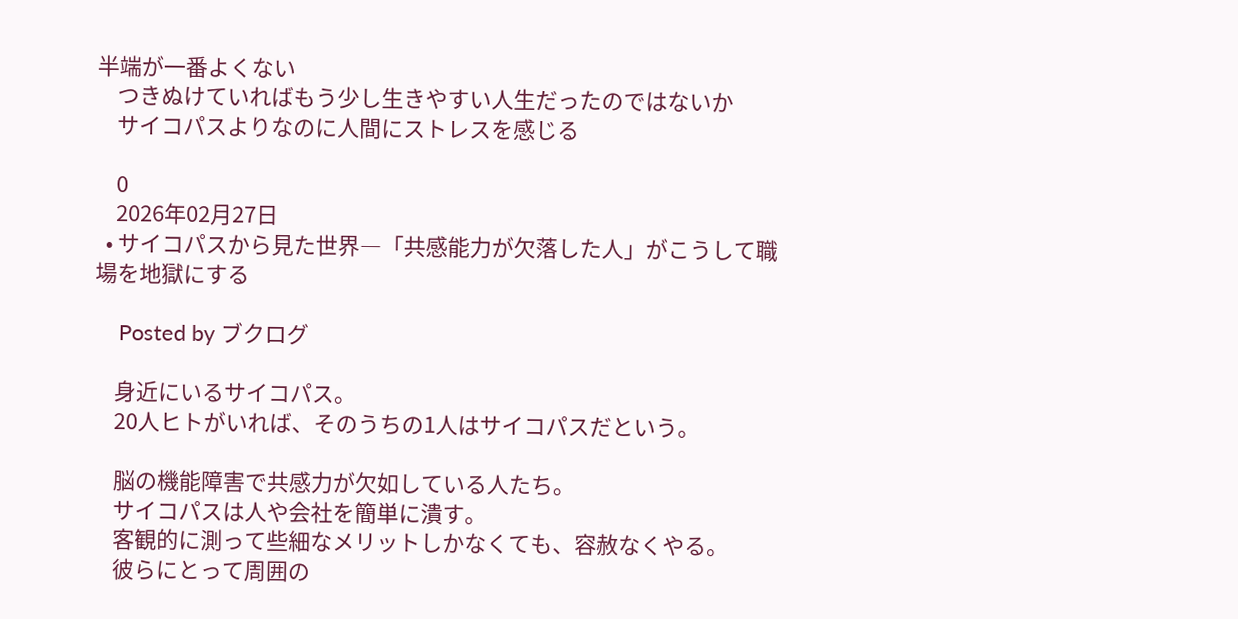半端が一番よくない
    つきぬけていればもう少し生きやすい人生だったのではないか
    サイコパスよりなのに人間にストレスを感じる

    0
    2026年02月27日
  • サイコパスから見た世界―「共感能力が欠落した人」がこうして職場を地獄にする

    Posted by ブクログ

    身近にいるサイコパス。
    20人ヒトがいれば、そのうちの1人はサイコパスだという。

    脳の機能障害で共感力が欠如している人たち。
    サイコパスは人や会社を簡単に潰す。
    客観的に測って些細なメリットしかなくても、容赦なくやる。
    彼らにとって周囲の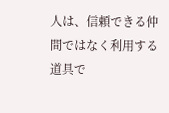人は、信頼できる仲間ではなく利用する道具で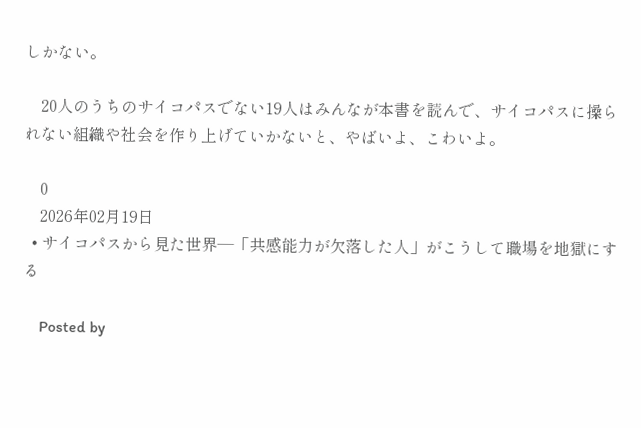しかない。

    20人のうちのサイコパスでない19人はみんなが本書を読んで、サイコパスに操られない組織や社会を作り上げていかないと、やばいよ、こわいよ。

    0
    2026年02月19日
  • サイコパスから見た世界―「共感能力が欠落した人」がこうして職場を地獄にする

    Posted by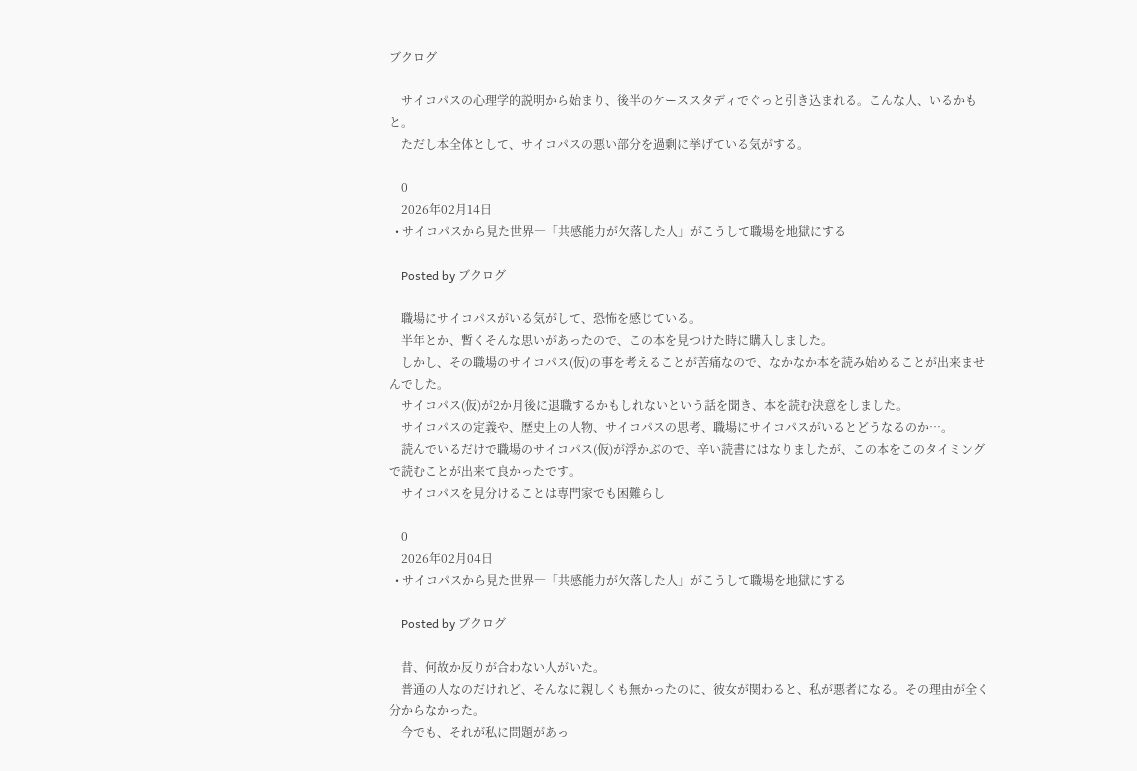ブクログ

    サイコパスの心理学的説明から始まり、後半のケーススタディでぐっと引き込まれる。こんな人、いるかもと。
    ただし本全体として、サイコパスの悪い部分を過剰に挙げている気がする。

    0
    2026年02月14日
  • サイコパスから見た世界―「共感能力が欠落した人」がこうして職場を地獄にする

    Posted by ブクログ

    職場にサイコパスがいる気がして、恐怖を感じている。
    半年とか、暫くそんな思いがあったので、この本を見つけた時に購入しました。
    しかし、その職場のサイコパス(仮)の事を考えることが苦痛なので、なかなか本を読み始めることが出来ませんでした。
    サイコパス(仮)が2か月後に退職するかもしれないという話を聞き、本を読む決意をしました。
    サイコパスの定義や、歴史上の人物、サイコパスの思考、職場にサイコパスがいるとどうなるのか…。
    読んでいるだけで職場のサイコパス(仮)が浮かぶので、辛い読書にはなりましたが、この本をこのタイミングで読むことが出来て良かったです。
    サイコパスを見分けることは専門家でも困難らし

    0
    2026年02月04日
  • サイコパスから見た世界―「共感能力が欠落した人」がこうして職場を地獄にする

    Posted by ブクログ

    昔、何故か反りが合わない人がいた。
    普通の人なのだけれど、そんなに親しくも無かったのに、彼女が関わると、私が悪者になる。その理由が全く分からなかった。
    今でも、それが私に問題があっ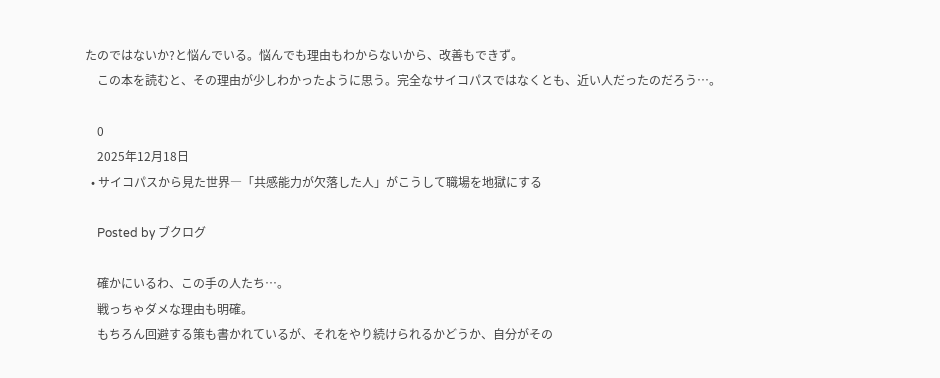たのではないか?と悩んでいる。悩んでも理由もわからないから、改善もできず。
    この本を読むと、その理由が少しわかったように思う。完全なサイコパスではなくとも、近い人だったのだろう…。

    0
    2025年12月18日
  • サイコパスから見た世界―「共感能力が欠落した人」がこうして職場を地獄にする

    Posted by ブクログ

    確かにいるわ、この手の人たち…。
    戦っちゃダメな理由も明確。
    もちろん回避する策も書かれているが、それをやり続けられるかどうか、自分がその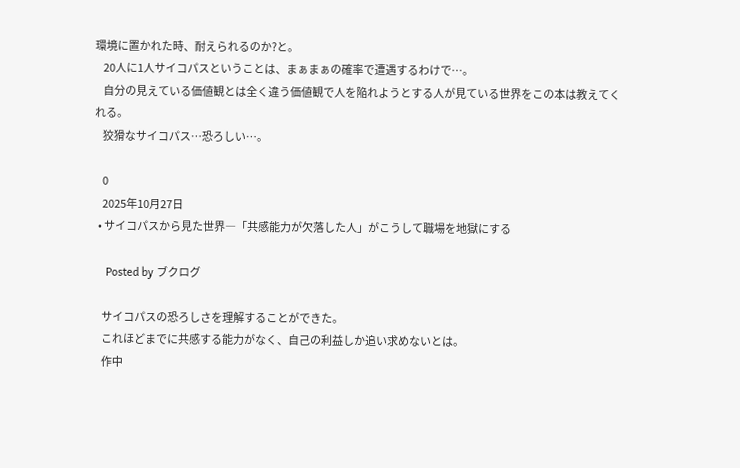環境に置かれた時、耐えられるのか?と。
    20人に1人サイコパスということは、まぁまぁの確率で遭遇するわけで…。
    自分の見えている価値観とは全く違う価値観で人を陥れようとする人が見ている世界をこの本は教えてくれる。
    狡猾なサイコパス…恐ろしい…。

    0
    2025年10月27日
  • サイコパスから見た世界―「共感能力が欠落した人」がこうして職場を地獄にする

    Posted by ブクログ

    サイコパスの恐ろしさを理解することができた。
    これほどまでに共感する能力がなく、自己の利益しか追い求めないとは。
    作中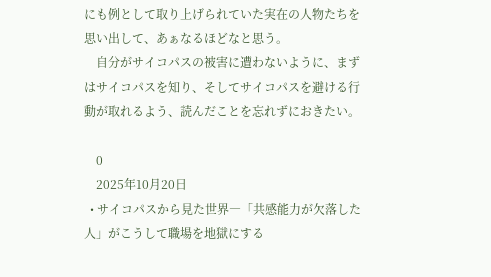にも例として取り上げられていた実在の人物たちを思い出して、あぁなるほどなと思う。
    自分がサイコパスの被害に遭わないように、まずはサイコパスを知り、そしてサイコパスを避ける行動が取れるよう、読んだことを忘れずにおきたい。

    0
    2025年10月20日
  • サイコパスから見た世界―「共感能力が欠落した人」がこうして職場を地獄にする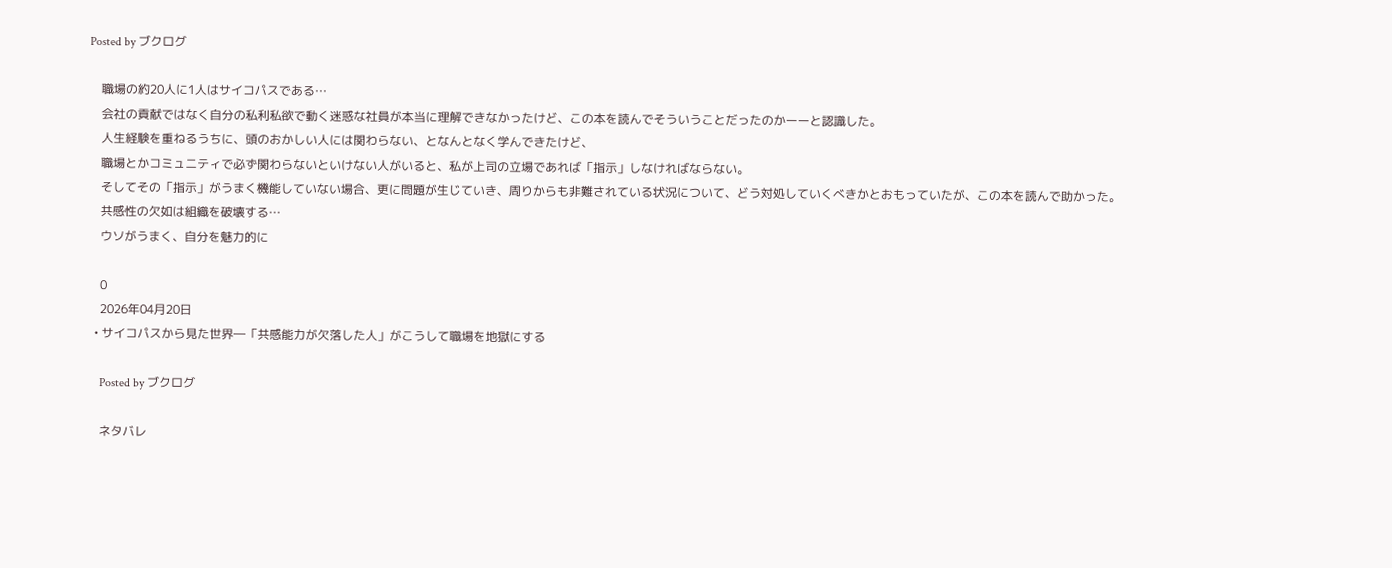Posted by ブクログ

    職場の約20人に1人はサイコパスである…
    会社の貢献ではなく自分の私利私欲で動く迷惑な社員が本当に理解できなかったけど、この本を読んでそういうことだったのかーーと認識した。
    人生経験を重ねるうちに、頭のおかしい人には関わらない、となんとなく学んできたけど、
    職場とかコミュニティで必ず関わらないといけない人がいると、私が上司の立場であれば「指示」しなければならない。
    そしてその「指示」がうまく機能していない場合、更に問題が生じていき、周りからも非難されている状況について、どう対処していくべきかとおもっていたが、この本を読んで助かった。
    共感性の欠如は組織を破壊する…
    ウソがうまく、自分を魅力的に

    0
    2026年04月20日
  • サイコパスから見た世界―「共感能力が欠落した人」がこうして職場を地獄にする

    Posted by ブクログ

    ネタバレ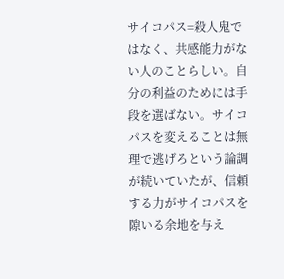サイコパス=殺人鬼ではなく、共感能力がない人のことらしい。自分の利益のためには手段を選ばない。サイコパスを変えることは無理で逃げろという論調が続いていたが、信頼する力がサイコパスを隙いる余地を与え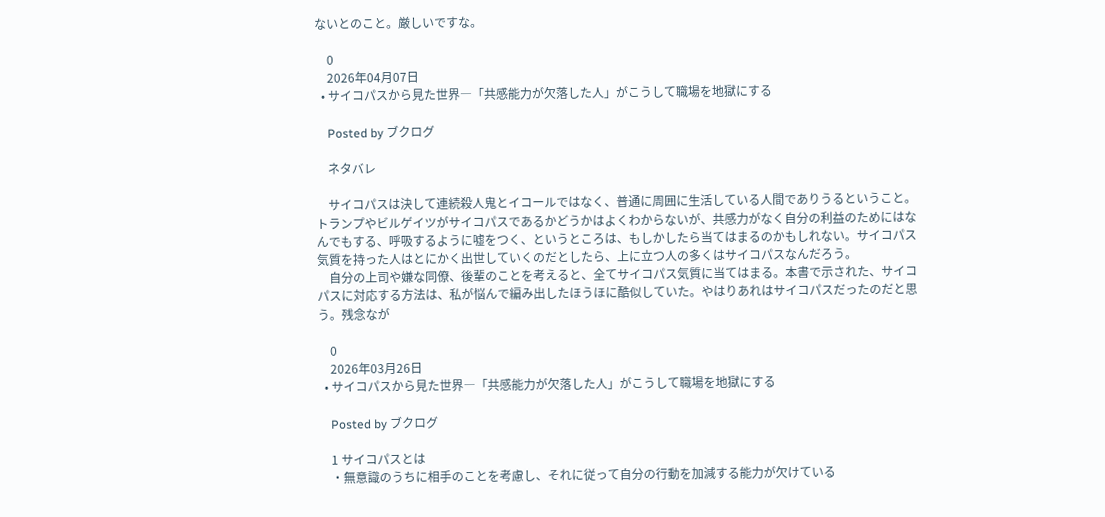ないとのこと。厳しいですな。

    0
    2026年04月07日
  • サイコパスから見た世界―「共感能力が欠落した人」がこうして職場を地獄にする

    Posted by ブクログ

    ネタバレ

    サイコパスは決して連続殺人鬼とイコールではなく、普通に周囲に生活している人間でありうるということ。トランプやビルゲイツがサイコパスであるかどうかはよくわからないが、共感力がなく自分の利益のためにはなんでもする、呼吸するように嘘をつく、というところは、もしかしたら当てはまるのかもしれない。サイコパス気質を持った人はとにかく出世していくのだとしたら、上に立つ人の多くはサイコパスなんだろう。
    自分の上司や嫌な同僚、後輩のことを考えると、全てサイコパス気質に当てはまる。本書で示された、サイコパスに対応する方法は、私が悩んで編み出したほうほに酷似していた。やはりあれはサイコパスだったのだと思う。残念なが

    0
    2026年03月26日
  • サイコパスから見た世界―「共感能力が欠落した人」がこうして職場を地獄にする

    Posted by ブクログ

    1 サイコパスとは
    ・無意識のうちに相手のことを考慮し、それに従って自分の行動を加減する能力が欠けている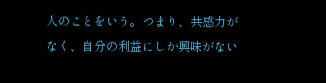人のことをいう。つまり、共感力がなく、自分の利益にしか興味がない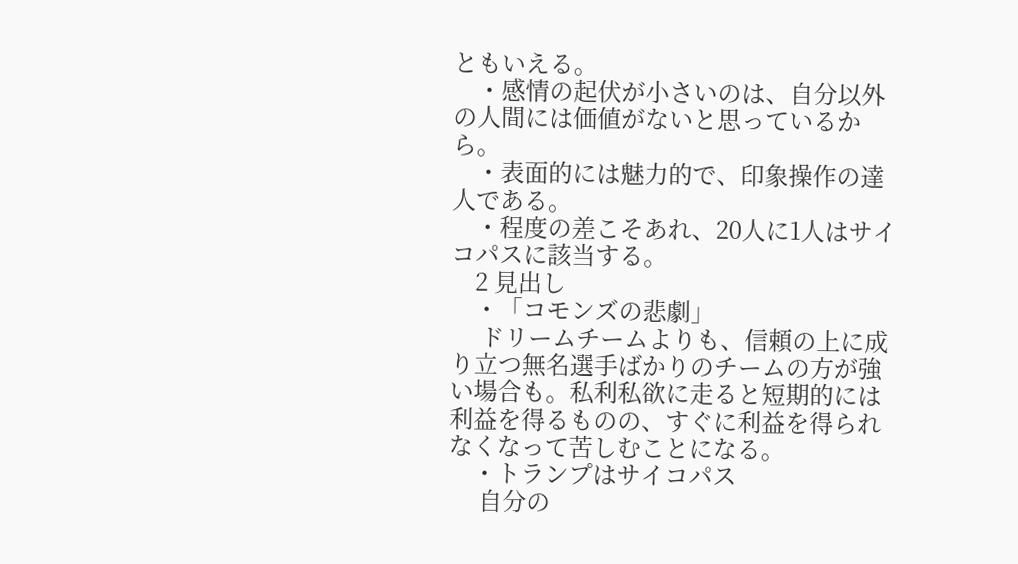ともいえる。
    ・感情の起伏が小さいのは、自分以外の人間には価値がないと思っているから。
    ・表面的には魅力的で、印象操作の達人である。
    ・程度の差こそあれ、20人に1人はサイコパスに該当する。
    2 見出し
    ・「コモンズの悲劇」
     ドリームチームよりも、信頼の上に成り立つ無名選手ばかりのチームの方が強い場合も。私利私欲に走ると短期的には利益を得るものの、すぐに利益を得られなくなって苦しむことになる。
    ・トランプはサイコパス
     自分の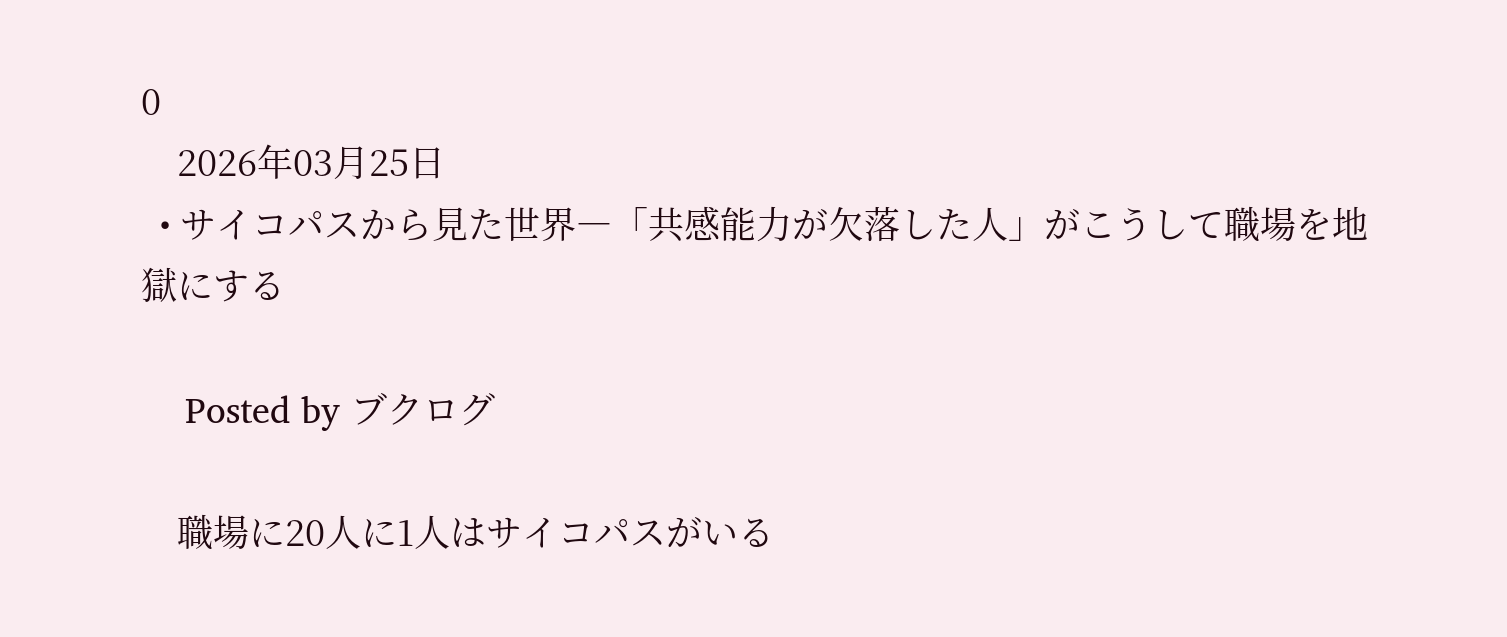0
    2026年03月25日
  • サイコパスから見た世界―「共感能力が欠落した人」がこうして職場を地獄にする

    Posted by ブクログ

    職場に20人に1人はサイコパスがいる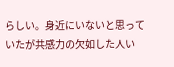らしい。身近にいないと思っていたが共感力の欠如した人い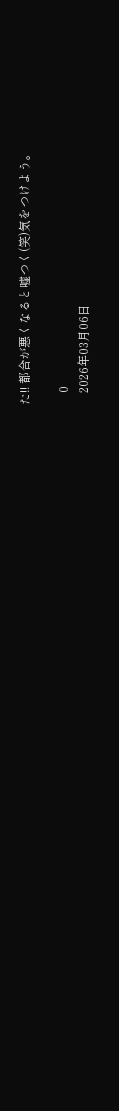た!! 都合が悪くなると嘘つく(笑)気をつけよう。

    0
    2026年03月06日